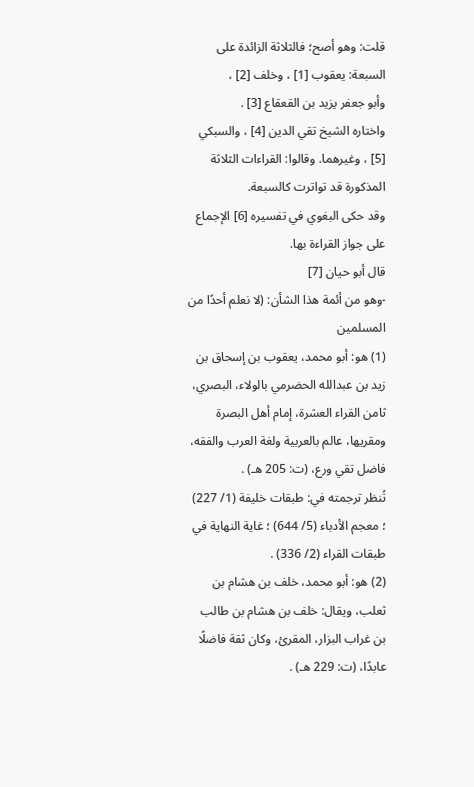قلت: وهو أصح؛ فالثلاثة الزائدة على السبعة: يعقوب [1] ، وخلف [2] ،
وأبو جعفر يزيد بن القعقاع [3] .
واختاره الشيخ تقي الدين [4] ، والسبكي [5] ، وغيرهما. وقالوا: القراءات الثلاثة المذكورة قد تواترت كالسبعة.
وقد حكى البغوي في تفسيره [6] الإجماع على جواز القراءة بها.
قال أبو حيان [7]
-وهو من أئمة هذا الشأن: (لا نعلم أحدًا من المسلمين
(1) هو: أبو محمد، يعقوب بن إسحاق بن زيد بن عبدالله الحضرمي بالولاء، البصري، ثامن القراء العشرة، إمام أهل البصرة ومقريها، عالم بالعربية ولغة العرب والفقه، فاضل تقي ورع، (ت: 205 هـ) .
تُنظر ترجمته في: طبقات خليفة (1/ 227) ؛ معجم الأدباء (5/ 644) ؛ غاية النهاية في طبقات القراء (2/ 336) .
(2) هو: أبو محمد، خلف بن هشام بن ثعلب، ويقال: خلف بن هشام بن طالب بن غراب البزار، المقرئ، وكان ثقة فاضلًا عابدًا، (ت: 229 هـ) .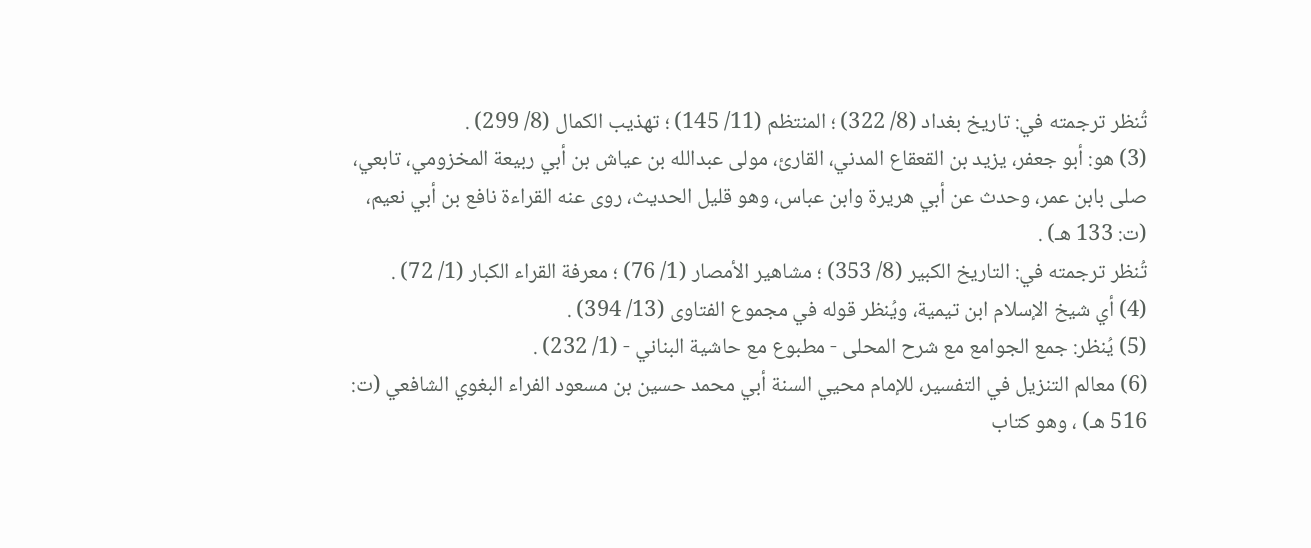تُنظر ترجمته في: تاريخ بغداد (8/ 322) ؛ المنتظم (11/ 145) ؛ تهذيب الكمال (8/ 299) .
(3) هو: أبو جعفر، يزيد بن القعقاع المدني، القارئ، مولى عبدالله بن عياش بن أبي ربيعة المخزومي، تابعي، صلى بابن عمر، وحدث عن أبي هريرة وابن عباس، وهو قليل الحديث، روى عنه القراءة نافع بن أبي نعيم، (ت: 133 هـ) .
تُنظر ترجمته في: التاريخ الكبير (8/ 353) ؛ مشاهير الأمصار (1/ 76) ؛ معرفة القراء الكبار (1/ 72) .
(4) أي شيخ الإسلام ابن تيمية، ويُنظر قوله في مجموع الفتاوى (13/ 394) .
(5) يُنظر: جمع الجوامع مع شرح المحلى - مطبوع مع حاشية البناني - (1/ 232) .
(6) معالم التنزيل في التفسير، للإمام محيي السنة أبي محمد حسين بن مسعود الفراء البغوي الشافعي (ت: 516 هـ) ، وهو كتاب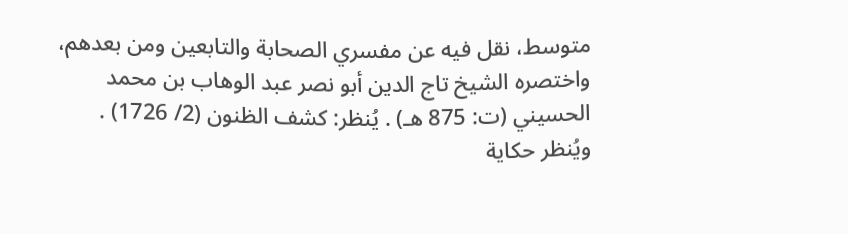متوسط، نقل فيه عن مفسري الصحابة والتابعين ومن بعدهم، واختصره الشيخ تاج الدين أبو نصر عبد الوهاب بن محمد الحسيني (ت: 875 هـ) . يُنظر: كشف الظنون (2/ 1726) . ويُنظر حكاية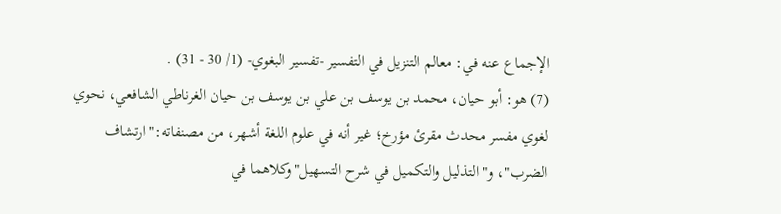الإجماع عنه في: معالم التنزيل في التفسير -تفسير البغوي- (1/ 30 - 31) .
(7) هو: أبو حيان، محمد بن يوسف بن علي بن يوسف بن حيان الغرناطي الشافعي، نحوي لغوي مفسر محدث مقرئ مؤرخ؛ غير أنه في علوم اللغة أشهر، من مصنفاته:"ارتشاف الضرب"، و"التذليل والتكميل في شرح التسهيل"وكلاهما في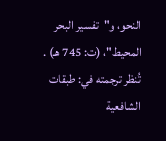النحو، و"تفسير البحر المحيط"، (ت: 745 هـ) .
تُنظر ترجمته في: طبقات الشافعية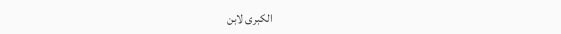الكبرى لابن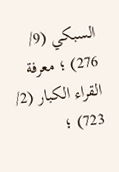السبكي (9/ 276) ؛ معرفة القراء الكبار (2/ 723) ؛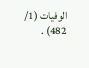الوفيات (1/ 482) .